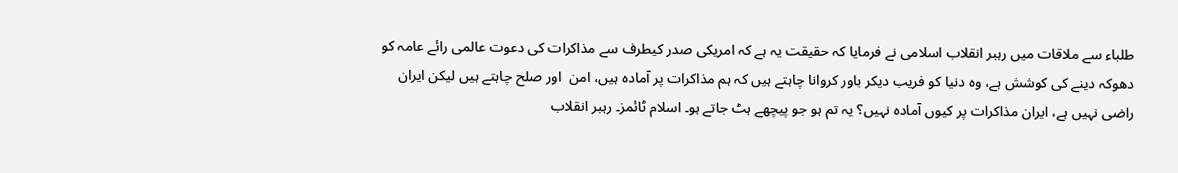طلباء سے ملاقات میں رہبر انقلاب اسلامی نے فرمایا کہ حقیقت یہ ہے کہ امریکی صدر کیطرف سے مذاکرات کی دعوت عالمی رائے عامہ کو دھوکہ دینے کی کوشش ہے، وہ دنیا کو فریب دیکر باور کروانا چاہتے ہیں کہ ہم مذاکرات پر آمادہ ہیں، امن  اور صلح چاہتے ہیں لیکن ایران راضی نہیں ہے، ایران مذاکرات پر کیوں آمادہ نہیں؟ یہ تم ہو جو پیچھے ہٹ جاتے ہو۔ اسلام ٹائمز۔ رہبر انقلاب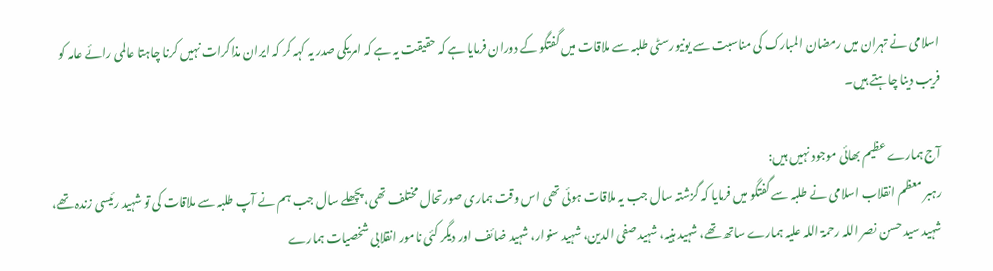اسلامی نے تہران میں رمضان المبارک کی مناسبت سے یونیورسٹی طلبہ سے ملاقات میں گفتگو کے دوران فرمایا ہے کہ حقیقت یہ ہے کہ امریکی صدر یہ کہہ کر کہ ایران مذاکرات نہیں کرنا چاہتا عالمی رائے عامہ کو فریب دینا چاہتے ہیں۔

آج ہمارے عظیم بھائی موجود نہیں ہیں:
رہبر معظم انقلاب اسلامی نے طلبہ سے گفتگو میں فرمایا کہ گزشتہ سال جب یہ ملاقات ہوئی تھی اس وقت ہماری صورتحال مختلف تھی، پچھلے سال جب ہم نے آپ طلبہ سے ملاقات کی تو شہید رئیسی زندہ تھے، شہید سید حسن نصر اللہ رحمۃ اللہ علیہ ہمارے ساتھ تھے، شہید ہنیہ، شہید صفی الدین، شہید سنوار، شہید ضائف اور دیگر کئی نامور انقلابی شخصیات ہمارے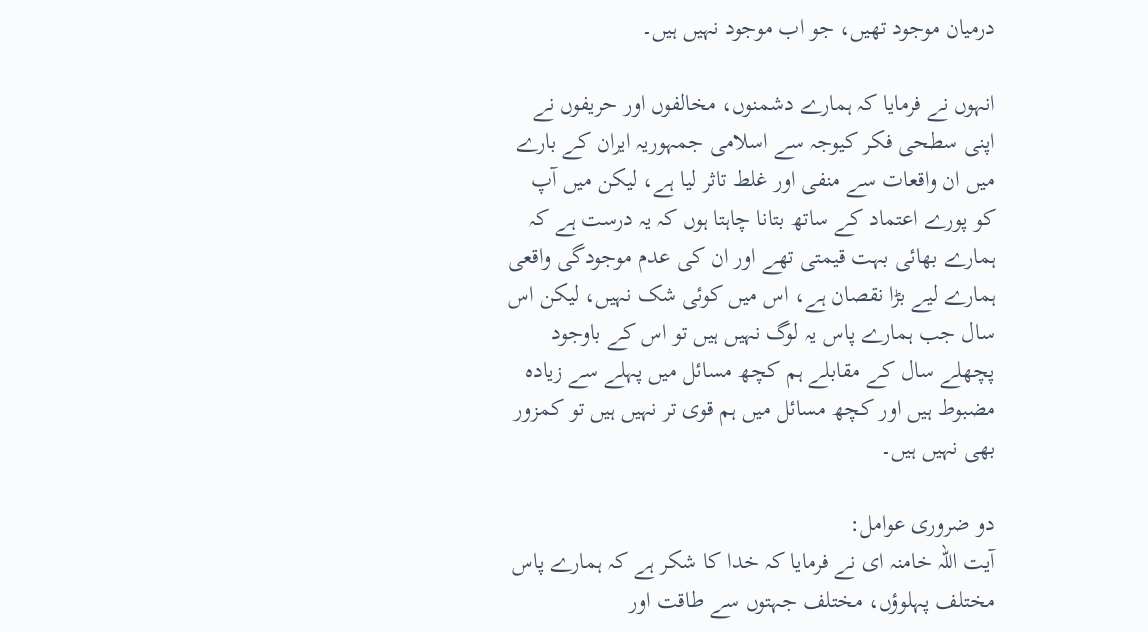درمیان موجود تھیں، جو اب موجود نہیں ہیں۔

انہوں نے فرمایا کہ ہمارے دشمنوں، مخالفوں اور حریفوں نے اپنی سطحی فکر کیوجہ سے اسلامی جمہوریہ ایران کے بارے میں ان واقعات سے منفی اور غلط تاثر لیا ہے، لیکن میں آپ کو پورے اعتماد کے ساتھ بتانا چاہتا ہوں کہ یہ درست ہے کہ ہمارے بھائی بہت قیمتی تھے اور ان کی عدم موجودگی واقعی ہمارے لیے بڑا نقصان ہے، اس میں کوئی شک نہیں، لیکن اس سال جب ہمارے پاس یہ لوگ نہیں ہیں تو اس کے باوجود پچھلے سال کے مقابلے ہم کچھ مسائل میں پہلے سے زیادہ مضبوط ہیں اور کچھ مسائل میں ہم قوی تر نہیں ہیں تو کمزور بھی نہیں ہیں۔

دو ضروری عوامل:
آیت اللہ خامنہ ای نے فرمایا کہ خدا کا شکر ہے کہ ہمارے پاس مختلف پہلوؤں، مختلف جہتوں سے طاقت اور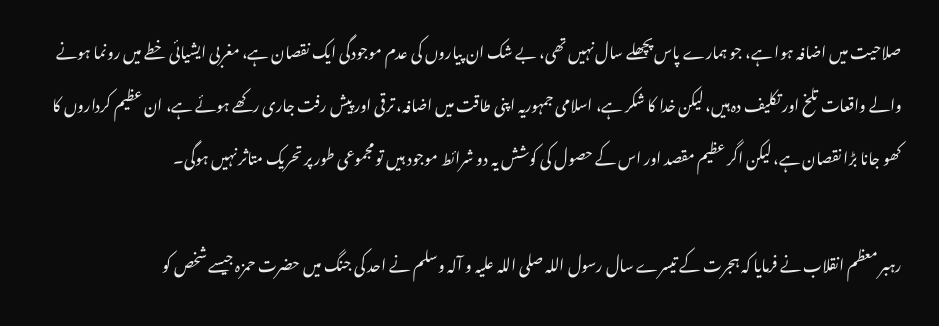صلاحیت میں اضافہ ہوا ہے، جو ہمارے پاس پچھلے سال نہیں تھی، بے شک ان پیاروں کی عدم موجودگی ایک نقصان ہے، مغربی ایشیائی خطے میں رونما ہونے والے واقعات تلخ اور تکلیف دہ ہیں، لیکن خدا کا شکر ہے، اسلامی جمہوریہ اپنی طاقت میں اضافہ، ترقی اور پیش رفت جاری رکھے ہوئے ہے، ان عظیم کرداروں کا کھو جانا بڑا نقصان ہے، لیکن اگر عظیم مقصد اور اس کے حصول کی کوشش یہ دو شرائط موجود ہیں تو مجموعی طور پر تحریک متاثر نہیں ہوگی۔

رہبر معظم انقلاب نے فرمایا کہ ہجرت کے تیسرے سال رسول اللہ صلی اللہ علیہ و آلہ وسلم نے احد کی جنگ میں حضرت حمزہ جیسے شخص کو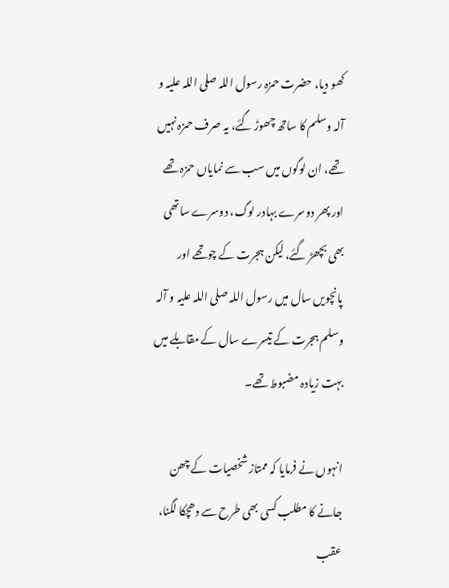کھو دیا، حضرت حمزہ رسول اللہ صلی اللہ علیہ و آلہ وسلم کا ساتھ چھوڑ گئے، یہ صرف حمزہ نہیں تھے، ان لوگوں میں سب سے نمایاں حمزہ تھے اور پھر دوسرے بہادر لوگ، دوسرے ساتھی بھی بچھڑ گئے، لیکن ہجرت کے چوتھے اور پانچویں سال میں رسول اللہ صلی اللہ علیہ و آلہ وسلم ہجرت کے تیسرے سال کے مقابلے میں بہت زیادہ مضبوط تھے۔

انہوں نے فرمایا کہ ممتاز شخصیات کے چھن جانے کا مطلب کسی بھی طرح سے دھچکا لگنا، عقب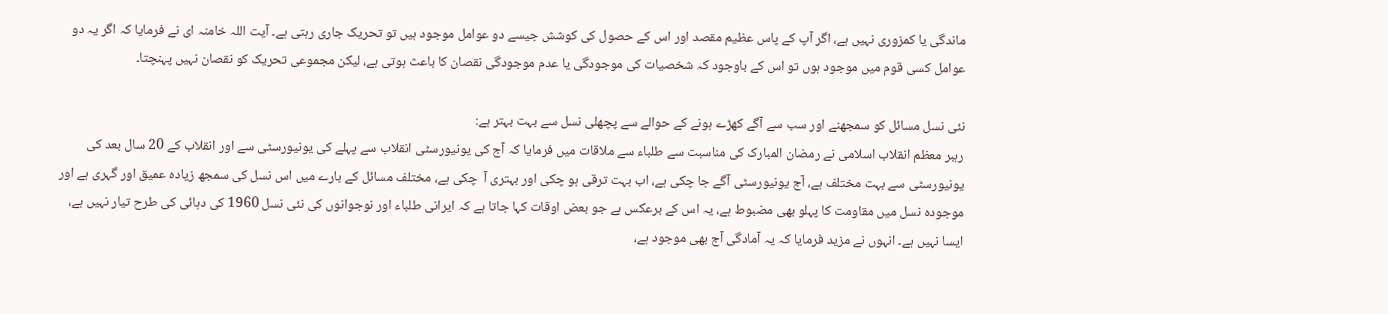ماندگی یا کمزوری نہیں ہے، اگر آپ کے پاس عظیم مقصد اور اس کے حصول کی کوشش جیسے دو عوامل موجود ہیں تو تحریک جاری رہتی ہے۔ آیت اللہ خامنہ ای نے فرمایا کہ اگر یہ دو عوامل کسی قوم میں موجود ہوں تو اس کے باوجود کہ شخصیات کی موجودگی یا عدم موجودگی نقصان کا باعث ہوتی ہے، لیکن مجموعی تحریک کو نقصان نہیں پہنچتا۔

نئی نسل مسائل کو سمجھنے اور سب سے آگے کھڑے ہونے کے حوالے سے پچھلی نسل سے بہت بہتر ہے:
رہبر معظم انقلاب اسلامی نے رمضان المبارک کی مناسبت سے طلباء سے ملاقات میں فرمایا کہ آج کی یونیورسٹی انقلاب سے پہلے کی یونیورسٹی سے اور انقلاب کے 20 سال بعد کی یونیورسٹی سے بہت مختلف ہے، آج یونیورسٹی آگے جا چکی ہے، اب بہت ترقی ہو چکی اور بہتری آ  چکی ہے، مختلف مسائل کے بارے میں اس نسل کی سمجھ زیادہ عمیق اور گہری ہے اور موجودہ نسل میں مقاومت کا پہلو بھی مضبوط ہے، یہ اس کے برعکس ہے جو بعض اوقات کہا جاتا ہے کہ ایرانی طلباء اور نوجوانوں کی نئی نسل 1960 کی دہائی کی طرح تیار نہیں ہے، ایسا نہیں ہے۔ انہوں نے مزید فرمایا کہ یہ آمادگی آج بھی موجود ہے،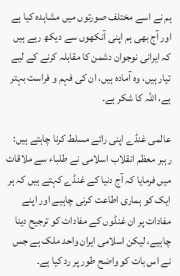ہم نے اسے مختلف صورتوں میں مشاہدہ کیا ہے اور آج بھی ہم اپنی آنکھوں سے دیکھ رہے ہیں کہ ایرانی نوجوان دشمن کا مقابلہ کرنے کے لیے تیار ہیں، وہ آمادہ ہیں، ان کی فہم و فراست بہتر ہے، اللہ کا شکر ہے۔

عالمی غنڈے اپنی رائے مسلط کرنا چاہتے ہیں:
رہبر معظم انقلاب اسلامی نے طلباء سے ملاقات میں فرمایا کہ آج دنیا کے غنڈے کہتے ہیں کہ ہر ایک کو ہماری اطاعت کرنی چاہیے اور اپنے مفادات پر ان غنڈوں کے مفادات کو ترجیح دینا چاہیے، لیکن اسلامی ایران واحد ملک ہے جس نے اس بات کو واضح طور پر رد کیا ہے۔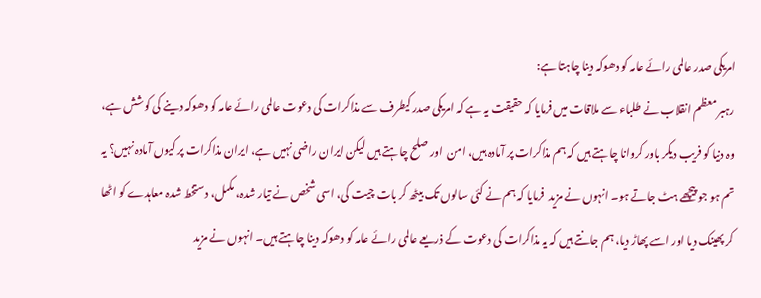امریکی صدر عالمی رائے عامہ کو دھوکہ دینا چاہتا ہے:
رہبر معظم انقلاب نے طلباء سے ملاقات میں فرمایا کہ حقیقت یہ ہے کہ امریکی صدر کیطرف سے مذاکرات کی دعوت عالمی رائے عامہ کو دھوکہ دینے کی کوشش ہے، وہ دنیا کو فریب دیکر باور کروانا چاہتے ہیں کہ ہم مذاکرات پر آمادہ ہیں، امن  اور صلح چاہتے ہیں لیکن ایران راضی نہیں ہے، ایران مذاکرات پر کیوں آمادہ نہیں؟ یہ تم ہو جو پیچھے ہٹ جاتے ہو۔ انہوں نے مزید  فرمایا کہ ہم نے کئی سالوں تک بیٹھ کر بات چیت کی، اسی شخص نے تیار شدہ، مکمل، دستخط شدہ معاہدے کو اٹھا کر پھینک دیا اور اسے پھاڑ دیا، ہم جانتے ہیں کہ یہ مذاکرات کی دعوت کے ذریعے عالمی رائے عامہ کو دھوکہ دینا چاہتے ہیں۔ انہوں نے مزید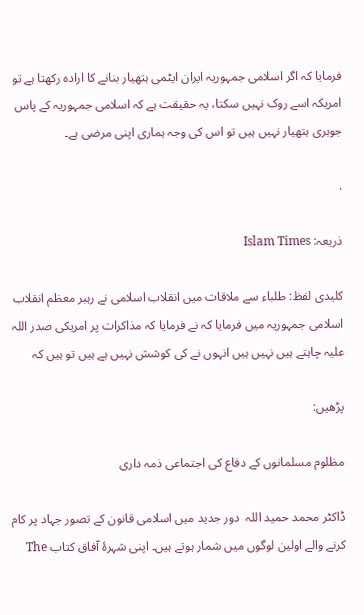فرمایا کہ اگر اسلامی جمہوریہ ایران ایٹمی ہتھیار بنانے کا ارادہ رکھتا ہے تو امریکہ اسے روک نہیں سکتا، یہ حقیقت ہے کہ اسلامی جمہوریہ کے پاس جوہری ہتھیار نہیں ہیں تو اس کی وجہ ہماری اپنی مرضی ہے۔

.

ذریعہ: Islam Times

کلیدی لفظ: طلباء سے ملاقات میں انقلاب اسلامی نے رہبر معظم انقلاب اسلامی جمہوریہ میں فرمایا کہ نے فرمایا کہ مذاکرات پر امریکی صدر اللہ علیہ چاہتے ہیں نہیں ہیں انہوں نے کی کوشش نہیں ہے ہیں تو ہیں کہ

پڑھیں:

مظلوم مسلمانوں کے دفاع کی اجتماعی ذمہ داری

ڈاکٹر محمد حمید اللہ  دور جدید میں اسلامی قانون کے تصور جہاد پر کام کرنے والے اولین لوگوں میں شمار ہوتے ہیں۔ اپنی شہرۂ آفاق کتاب The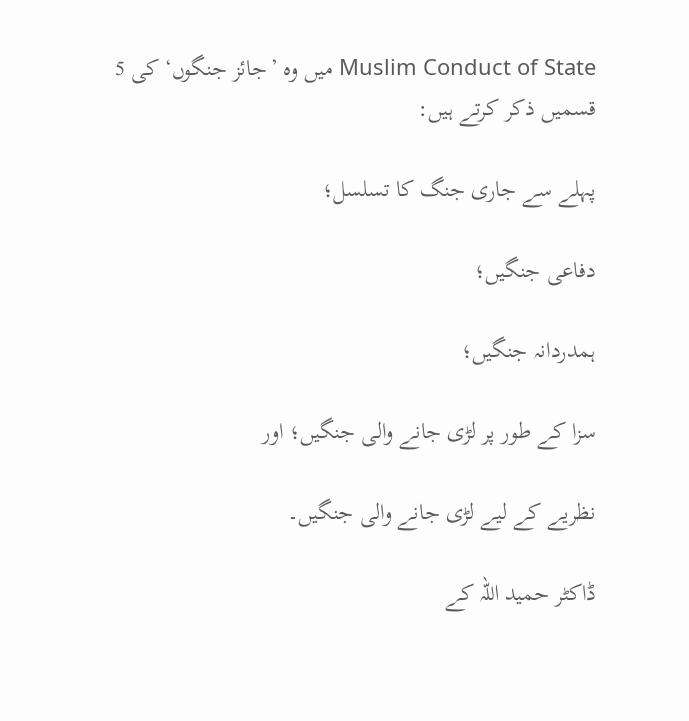Muslim Conduct of State میں وہ ’جائز جنگوں‘ کی 5 قسمیں ذکر کرتے ہیں:

پہلے سے جاری جنگ کا تسلسل؛

دفاعی جنگیں؛

ہمدردانہ جنگیں؛

سزا کے طور پر لڑی جانے والی جنگیں؛ اور

نظریے کے لیے لڑی جانے والی جنگیں۔

ڈاکٹر حمید اللہ کے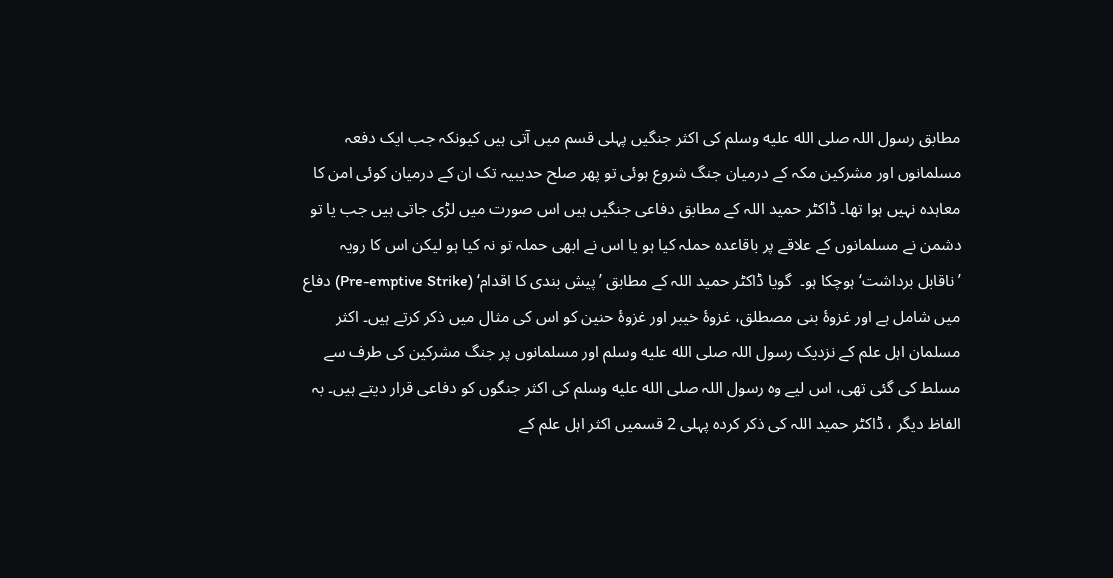مطابق رسول اللہ صلى الله عليه وسلم کی اکثر جنگیں پہلی قسم میں آتی ہیں کیونکہ جب ایک دفعہ مسلمانوں اور مشرکین مکہ کے درمیان جنگ شروع ہوئی تو پھر صلح حدیبیہ تک ان کے درمیان کوئی امن کا معاہدہ نہیں ہوا تھا۔ ڈاکٹر حمید اللہ کے مطابق دفاعی جنگیں ہیں اس صورت میں لڑی جاتی ہیں جب یا تو دشمن نے مسلمانوں کے علاقے پر باقاعدہ حملہ کیا ہو یا اس نے ابھی حملہ تو نہ کیا ہو لیکن اس کا رویہ ’ناقابل برداشت‘ ہوچکا ہو۔  گویا ڈاکٹر حمید اللہ کے مطابق ’پیش بندی کا اقدام‘ (Pre-emptive Strike) دفاع میں شامل ہے اور غزوۂ بنی مصطلق، غزوۂ خیبر اور غزوۂ حنین کو اس کی مثال میں ذکر کرتے ہیں۔ اکثر مسلمان اہل علم کے نزدیک رسول اللہ صلى الله عليه وسلم اور مسلمانوں پر جنگ مشرکین کی طرف سے مسلط کی گئی تھی، اس لیے وہ رسول اللہ صلى الله عليه وسلم کی اکثر جنگوں کو دفاعی قرار دیتے ہیں۔ بہ الفاظ دیگر ، ڈاکٹر حمید اللہ کی ذکر کردہ پہلی 2 قسمیں اکثر اہل علم کے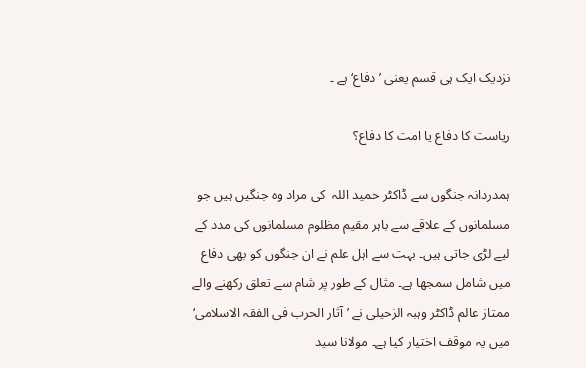نزدیک ایک ہی قسم یعنی ’دفاع‘ ہے ۔

ریاست کا دفاع یا امت کا دفاع؟

ہمدردانہ جنگوں سے ڈاکٹر حمید اللہ  کی مراد وہ جنگیں ہیں جو مسلمانوں کے علاقے سے باہر مقیم مظلوم مسلمانوں کی مدد کے لیے لڑی جاتی ہیں۔ بہت سے اہل علم نے ان جنگوں کو بھی دفاع میں شامل سمجھا ہے۔ مثال کے طور پر شام سے تعلق رکھنے والے ممتاز عالم ڈاکٹر وہبہ الزحیلی نے ’آثار الحرب فی الفقہ الاسلامی‘ میں یہ موقف اختیار کیا ہے۔ مولانا سید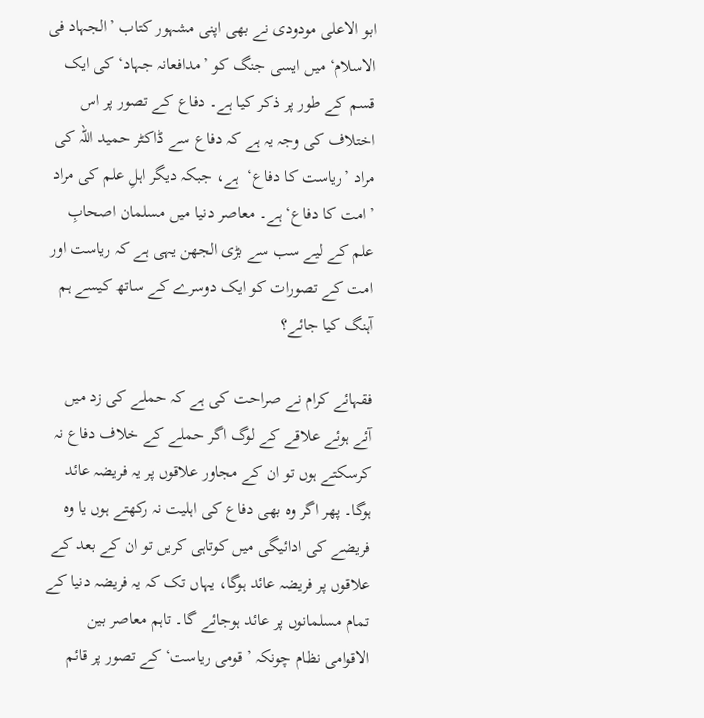ابو الاعلی مودودی نے بھی اپنی مشہور کتاب ’الجہاد فی الاسلام‘ میں ایسی جنگ کو ’مدافعانہ جہاد‘ کی ایک قسم کے طور پر ذکر کیا ہے۔ دفاع کے تصور پر اس اختلاف کی وجہ یہ ہے کہ دفاع سے ڈاکٹر حمید اللہ کی مراد ’ریاست کا دفاع‘  ہے، جبکہ دیگر اہلِ علم کی مراد ’امت کا دفاع‘ ہے۔ معاصر دنیا میں مسلمان اصحابِ علم کے لیے سب سے بڑی الجھن یہی ہے کہ ریاست اور امت کے تصورات کو ایک دوسرے کے ساتھ کیسے ہم آہنگ کیا جائے؟

فقہائے کرام نے صراحت کی ہے کہ حملے کی زد میں آئے ہوئے علاقے کے لوگ اگر حملے کے خلاف دفاع نہ کرسکتے ہوں تو ان کے مجاور علاقوں پر یہ فریضہ عائد ہوگا۔ پھر اگر وہ بھی دفاع کی اہلیت نہ رکھتے ہوں یا وہ فریضے کی ادائیگی میں کوتاہی کریں تو ان کے بعد کے علاقوں پر فریضہ عائد ہوگا، یہاں تک کہ یہ فریضہ دنیا کے تمام مسلمانوں پر عائد ہوجائے گا۔ تاہم معاصر بین الاقوامی نظام چونکہ ’قومی ریاست‘ کے تصور پر قائم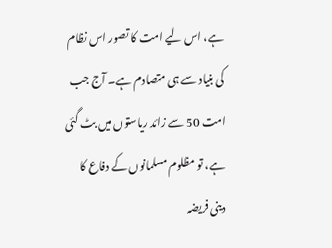ہے، اس لیے امت کا تصور اس نظام کی بنیاد سے ہی متصادم ہے۔ آج جب امت 50 سے زائد ریاستوں میں بٹ گئی ہے، تو مظلوم مسلمانوں کے دفاع کا دینی فریضہ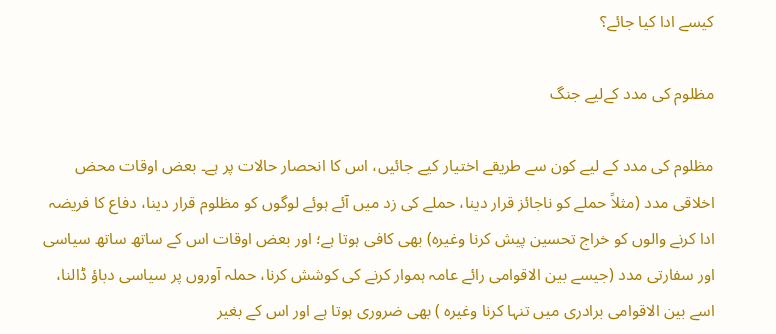کیسے ادا کیا جائے؟

مظلوم کی مدد کےلیے جنگ

مظلوم کی مدد کے لیے کون سے طریقے اختیار کیے جائیں، اس کا انحصار حالات پر ہے۔ بعض اوقات محض اخلاقی مدد (مثلاً حملے کو ناجائز قرار دینا، حملے کی زد میں آئے ہوئے لوگوں کو مظلوم قرار دینا، دفاع کا فریضہ ادا کرنے والوں کو خراج تحسین پیش کرنا وغیرہ) بھی کافی ہوتا ہے؛ اور بعض اوقات اس کے ساتھ ساتھ سیاسی اور سفارتی مدد (جیسے بین الاقوامی رائے عامہ ہموار کرنے کی کوشش کرنا، حملہ آوروں پر سیاسی دباؤ ڈالنا، اسے بین الاقوامی برادری میں تنہا کرنا وغیرہ ) بھی ضروری ہوتا ہے اور اس کے بغیر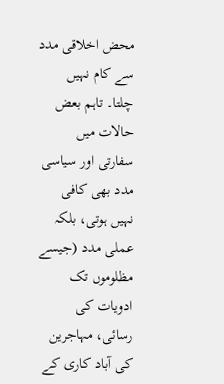محض اخلاقی مدد سے کام نہیں چلتا۔ تاہم بعض حالات میں سفارتی اور سیاسی مدد بھی کافی نہیں ہوتی، بلکہ عملی مدد (جیسے مظلوموں تک ادویات کی رسائی، مہاجرین کی آباد کاری کے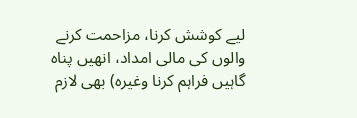لیے کوشش کرنا، مزاحمت کرنے والوں کی مالی امداد، انھیں پناہ گاہیں فراہم کرنا وغیرہ) بھی لازم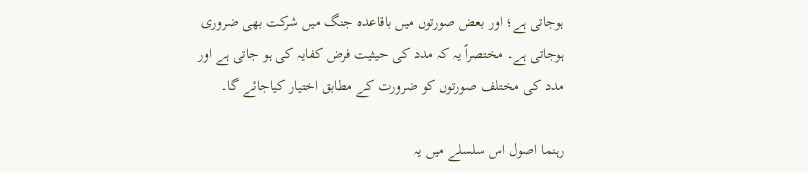ہوجاتی ہے؛ اور بعض صورتوں میں باقاعدہ جنگ میں شرکت بھی ضروری ہوجاتی ہے۔ مختصراً یہ کہ مدد کی حیثیت فرض کفایہ کی ہو جاتی ہے اور  مدد کی مختلف صورتوں کو ضرورت کے مطابق اختیار کیاجائے گا۔

رہنما اصول اس سلسلے میں یہ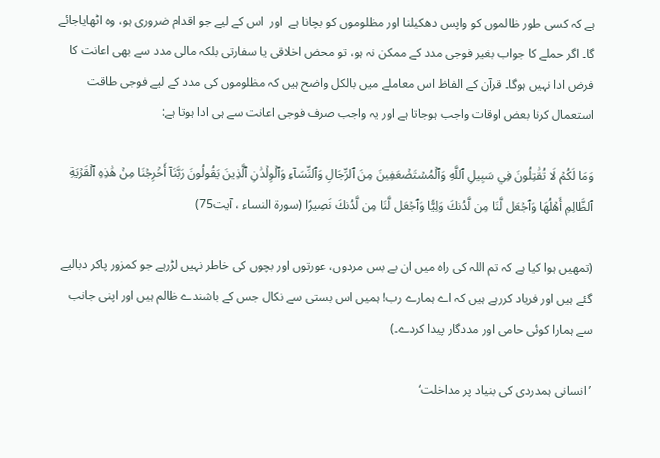ہے کہ کسی طور ظالموں کو واپس دھکیلنا اور مظلوموں کو بچانا ہے  اور  اس کے لیے جو اقدام ضروری ہو، وہ اٹھایاجائے گا۔ اگر حملے کا جواب بغیر فوجی مدد کے ممکن نہ ہو، تو محض اخلاقی یا سفارتی بلکہ مالی مدد سے بھی اعانت کا فرض ادا نہیں ہوگا۔ قرآن کے الفاظ اس معاملے میں بالکل واضح ہیں کہ مظلوموں کی مدد کے لیے فوجی طاقت استعمال کرنا بعض اوقات واجب ہوجاتا ہے اور یہ واجب صرف فوجی اعانت سے ہی ادا ہوتا ہے:

وَمَا لَكُمۡ لَا تُقَٰتِلُونَ فِي سَبِيلِ ٱللَّهِ وَٱلۡمُسۡتَضۡعَفِينَ مِنَ ٱلرِّجَالِ وَٱلنِّسَآءِ وَٱلۡوِلۡدَٰنِ ٱلَّذِينَ يَقُولُونَ رَبَّنَآ أَخۡرِجۡنَا مِنۡ هَٰذِهِ ٱلۡقَرۡيَةِ ٱلظَّالِمِ أَهۡلُهَا وَٱجۡعَل لَّنَا مِن لَّدُنكَ وَلِيّٗا وَٱجۡعَل لَّنَا مِن لَّدُنكَ نَصِيرًا (سورۃ النساء ، آیت75)

(تمھیں ہوا کیا ہے کہ تم اللہ کی راہ میں ان بے بس مردوں، عورتوں اور بچوں کی خاطر نہیں لڑرہے جو کمزور پاکر دبالیے گئے ہیں اور فریاد کررہے ہیں کہ اے ہمارے رب! ہمیں اس بستی سے نکال جس کے باشندے ظالم ہیں اور اپنی جانب سے ہمارا کوئی حامی اور مددگار پیدا کردے۔)

’انسانی ہمدردی کی بنیاد پر مداخلت‘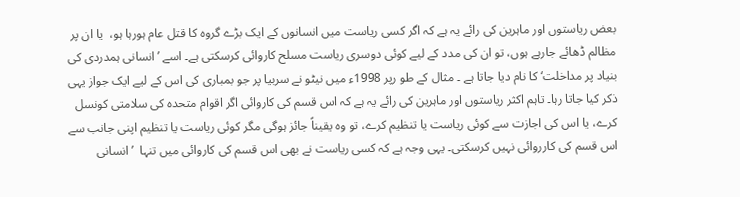بعض ریاستوں اور ماہرین کی رائے یہ ہے کہ اگر کسی ریاست میں انسانوں کے ایک بڑے گروہ کا قتل عام ہورہا ہو،  یا ان پر مظالم ڈھائے جارہے ہوں، تو ان کی مدد کے لیے کوئی دوسری ریاست مسلح کاروائی کرسکتی ہے۔ اسے ’انسانی ہمدردی کی بنیاد پر مداخلت‘ کا نام دیا جاتا ہے ۔ مثال کے طو رپر 1998ء میں نیٹو نے سربیا پر جو بمباری کی اس کے لیے ایک جواز یہی ذکر کیا جاتا رہا۔ تاہم اکثر ریاستوں اور ماہرین کی رائے یہ ہے کہ اس قسم کی کاروائی اگر اقوام متحدہ کی سلامتی کونسل کرے، یا اس کی اجازت سے کوئی ریاست یا تنظیم کرے، تو وہ یقیناً جائز ہوگی مگر کوئی ریاست یا تنظیم اپنی جانب سے اس قسم کی کارروائی نہیں کرسکتی۔ یہی وجہ ہے کہ کسی ریاست نے بھی اس قسم کی کاروائی میں تنہا  ’انسانی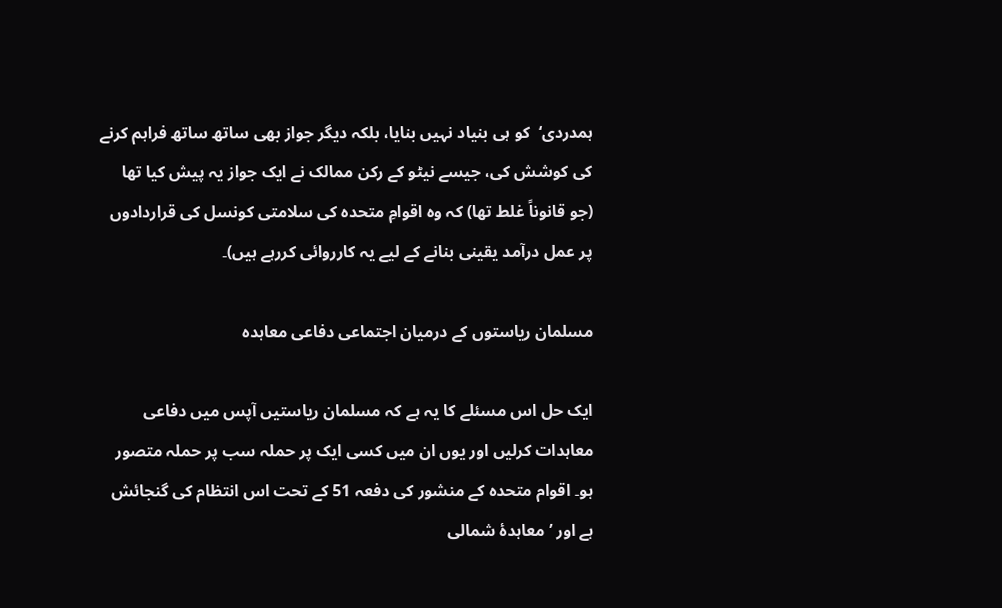ہمدردی‘  کو ہی بنیاد نہیں بنایا، بلکہ دیگر جواز بھی ساتھ ساتھ فراہم کرنے کی کوشش کی، جیسے نیٹو کے رکن ممالک نے ایک جواز یہ پیش کیا تھا (جو قانوناً غلط تھا) کہ وہ اقوامِ متحدہ کی سلامتی کونسل کی قراردادوں پر عمل درآمد یقینی بنانے کے لیے یہ کارروائی کررہے ہیں)۔

مسلمان ریاستوں کے درمیان اجتماعی دفاعی معاہدہ

ایک حل اس مسئلے کا یہ ہے کہ مسلمان ریاستیں آپس میں دفاعی معاہدات کرلیں اور یوں ان میں کسی ایک پر حملہ سب پر حملہ متصور ہو۔ اقوام متحدہ کے منشور کی دفعہ 51 کے تحت اس انتظام کی گنجائش ہے اور ’معاہدۂ شمالی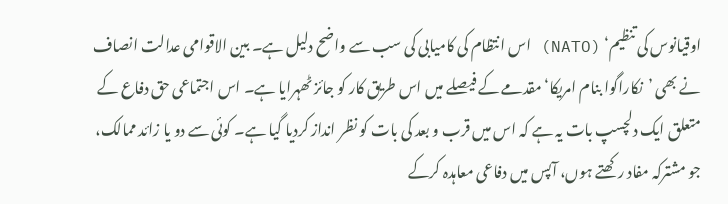اوقیانوس کی تنظیم‘ (NATO) اس انتظام کی کامیابی کی سب سے واضح دلیل ہے۔ بین الاقوامی عدالت انصاف نے بھی ’نکاراگوا بنام امریکا‘ مقدمے کے فیصلے میں اس طریق کار کو جائز ٹھہرایا ہے۔ اس اجتماعی حق دفاع کے متعلق ایک دلچسپ بات یہ ہے کہ اس میں قرب و بعد کی بات کو نظر انداز کردیا گیا ہے۔ کوئی سے دو یا زائد ممالک، جو مشترکہ مفاد رکھتے ہوں، آپس میں دفاعی معاہدہ کرکے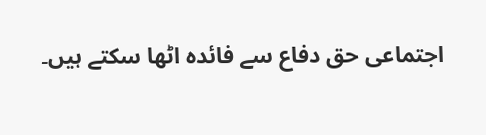اجتماعی حق دفاع سے فائدہ اٹھا سکتے ہیں۔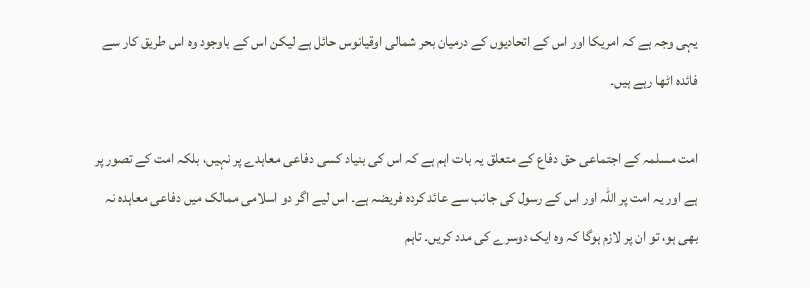یہی وجہ ہے کہ امریکا اور اس کے اتحادیوں کے درمیان بحر شمالی اوقیانوس حائل ہے لیکن اس کے باوجود وہ اس طریق کار سے فائدہ اٹھا رہے ہیں۔

امت مسلمہ کے اجتماعی حق دفاع کے متعلق یہ بات اہم ہے کہ اس کی بنیاد کسی دفاعی معاہدے پر نہیں، بلکہ امت کے تصور پر ہے اور یہ امت پر اللہ اور اس کے رسول کی جانب سے عائد کردہ فریضہ ہے۔ اس لیے اگر دو اسلامی ممالک میں دفاعی معاہدہ نہ بھی ہو، تو ان پر لازم ہوگا کہ وہ ایک دوسرے کی مدد کریں۔ تاہم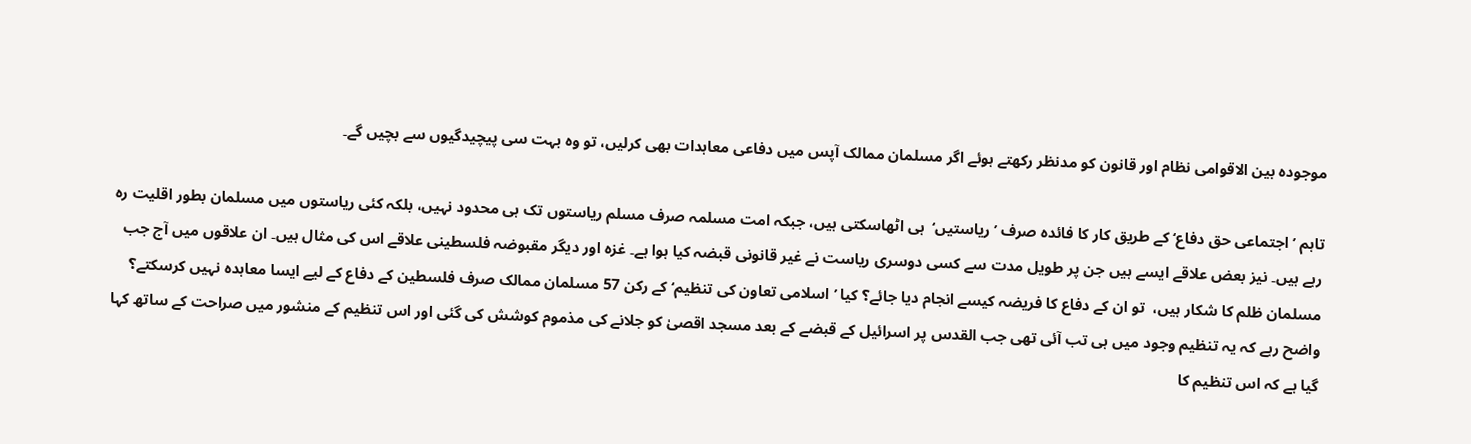موجودہ بین الاقوامی نظام اور قانون کو مدنظر رکھتے ہوئے اگر مسلمان ممالک آپس میں دفاعی معاہدات بھی کرلیں، تو وہ بہت سی پیچیدگیوں سے بچیں گے۔

تاہم ’اجتماعی حق دفاع‘ کے طریق کار کا فائدہ صرف ’ریاستیں‘  ہی اٹھاسکتی ہیں، جبکہ امت مسلمہ صرف مسلم ریاستوں تک ہی محدود نہیں، بلکہ کئی ریاستوں میں مسلمان بطور اقلیت رہ رہے ہیں۔ نیز بعض علاقے ایسے ہیں جن پر طویل مدت سے کسی دوسری ریاست نے غیر قانونی قبضہ کیا ہوا ہے۔ غزہ اور دیگر مقبوضہ فلسطینی علاقے اس کی مثال ہیں۔ ان علاقوں میں آج جب مسلمان ظلم کا شکار ہیں،  تو ان کے دفاع کا فریضہ کیسے انجام دیا جائے؟ کیا ’اسلامی تعاون کی تنظیم‘ کے رکن 57 مسلمان ممالک صرف فلسطین کے دفاع کے لیے ایسا معاہدہ نہیں کرسکتے؟ واضح رہے کہ یہ تنظیم وجود میں ہی تب آئی تھی جب القدس پر اسرائیل کے قبضے کے بعد مسجد اقصیٰ کو جلانے کی مذموم کوشش کی گئی اور اس تنظیم کے منشور میں صراحت کے ساتھ کہا گیا ہے کہ اس تنظیم کا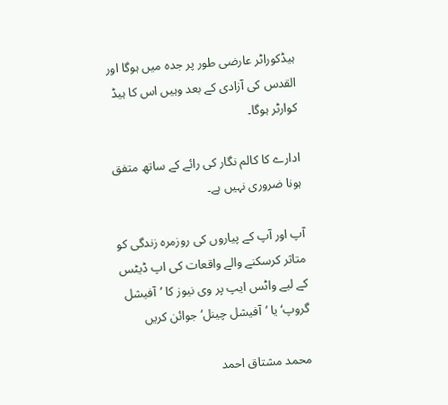ہیڈکوراٹر عارضی طور پر جدہ میں ہوگا اور القدس کی آزادی کے بعد وہیں اس کا ہیڈ کوارٹر ہوگا۔

ادارے کا کالم نگار کی رائے کے ساتھ متفق ہونا ضروری نہیں ہے۔

آپ اور آپ کے پیاروں کی روزمرہ زندگی کو متاثر کرسکنے والے واقعات کی اپ ڈیٹس کے لیے واٹس ایپ پر وی نیوز کا ’آفیشل گروپ‘ یا ’آفیشل چینل‘ جوائن کریں

محمد مشتاق احمد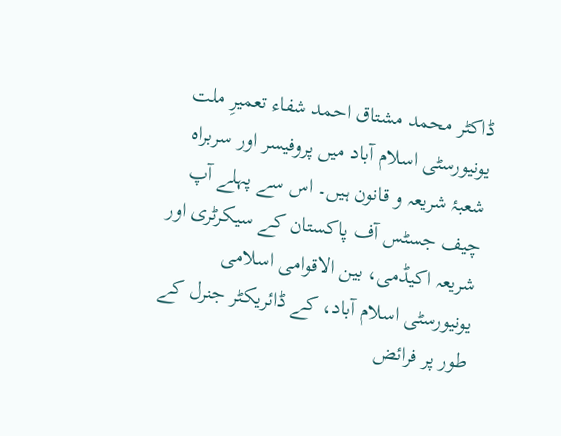ڈاکٹر محمد مشتاق احمد شفاء تعمیرِ ملت یونیورسٹی اسلام آباد میں پروفیسر اور سربراہ شعبۂ شریعہ و قانون ہیں۔ اس سے پہلے آپ چیف جسٹس آف پاکستان کے سیکرٹری اور شریعہ اکیڈمی، بین الاقوامی اسلامی یونیورسٹی اسلام آباد، کے ڈائریکٹر جنرل کے طور پر فرائض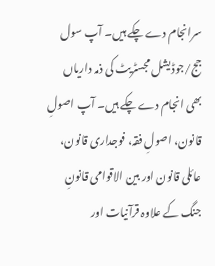سرانجام دے چکے ہیں۔ آپ سول جج/جوڈیشل مجسٹریٹ کی ذمہ داریاں بھی انجام دے چکے ہیں۔ آپ اصولِ قانون، اصولِ فقہ، فوجداری قانون، عائلی قانون اور بین الاقوامی قانونِ جنگ کے علاوہ قرآنیات اور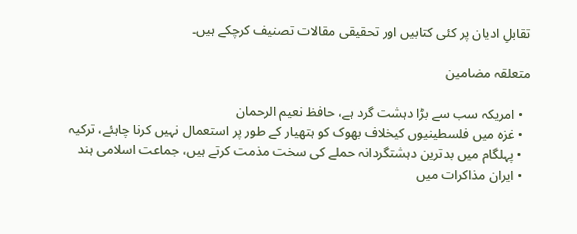تقابلِ ادیان پر کئی کتابیں اور تحقیقی مقالات تصنیف کرچکے ہیں۔

متعلقہ مضامین

  • امریکہ سب سے بڑا دہشت گرد ہے، حافظ نعیم الرحمان
  • غزہ میں فلسطینیوں کیخلاف بھوک کو ہتھیار کے طور پر استعمال نہیں کرنا چاہئے، ترکیہ
  • پہلگام میں بدترین دہشتگردانہ حملے کی سخت مذمت کرتے ہیں، جماعت اسلامی ہند
  • ایران مذاکرات میں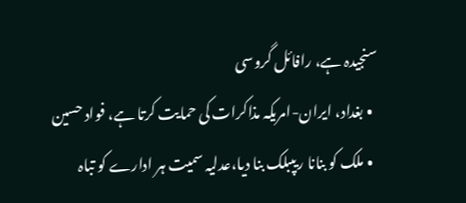سنجیدہ ہے، رافائل گروسی
  • بغداد، ایران-امریکہ مذاکرات کی حمایت کرتا ہے، فواد حسین
  • ملک کو بنانا ریپبلک بنا دیا،عدلیہ سمیت ہر ادارے کو تباہ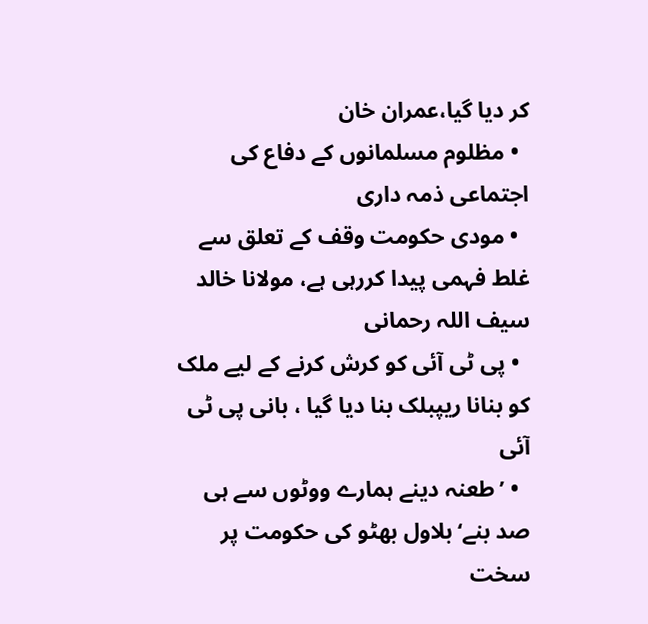کر دیا گیا،عمران خان
  • مظلوم مسلمانوں کے دفاع کی اجتماعی ذمہ داری
  • مودی حکومت وقف کے تعلق سے غلط فہمی پیدا کررہی ہے، مولانا خالد سیف اللہ رحمانی
  • پی ٹی آئی کو کرش کرنے کے لیے ملک کو بنانا ریپبلک بنا دیا گیا ، بانی پی ٹی آئی
  • ’طعنہ دینے ہمارے ووٹوں سے ہی صد بنے‘بلاول بھٹو کی حکومت پر سخت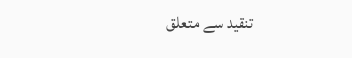تنقید سے متعلق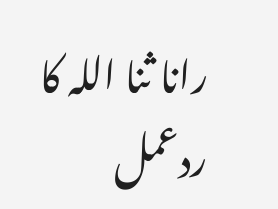رانا ثنا اللہ کا ردعمل